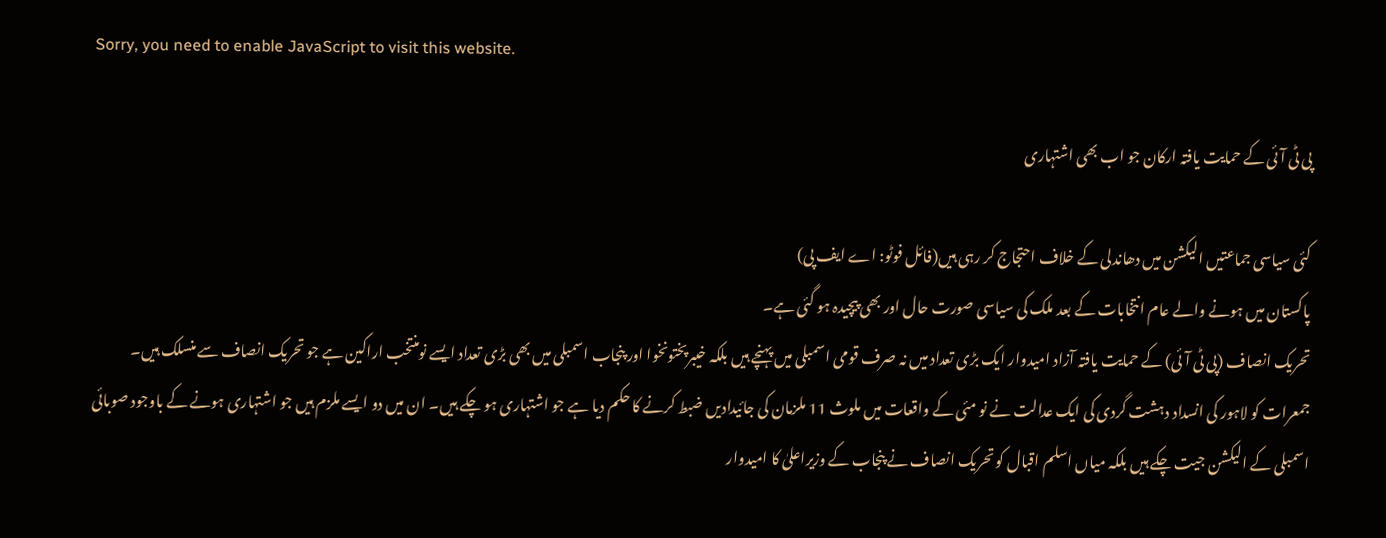Sorry, you need to enable JavaScript to visit this website.

پی ٹی آئی کے حمایت یافتہ ارکان جو اب بھی اشتہاری

کئی سیاسی جماعتیں الیکشن میں دھاندلی کے خلاف احتجاج کر رہی ہیں(فائل فوٹو: اے ایف پی)
پاکستان میں ہونے والے عام انتخابات کے بعد ملک کی سیاسی صورت حال اور بھی پیچیدہ ہو گئی ہے۔
تحریک انصاف (پی ٹی آئی) کے حمایت یافتہ آزاد امیدوار ایک بڑی تعداد میں نہ صرف قومی اسمبلی میں پہنچے ہیں بلکہ خیبرپختونخوا اور پنجاب اسمبلی میں بھی بڑی تعداد ایسے نومنتخب اراکین ہے جو تحریک انصاف سے منسلک ہیں۔
جمعرات کو لاہور کی انسداد دہشت گردی کی ایک عدالت نے نو مئی کے واقعات میں ملوث 11 ملزمان کی جائیدادیں ضبط کرنے کا حکم دیا ہے جو اشتہاری ہو چکے ہیں۔ ان میں دو ایسے ملزم ہیں جو اشتہاری ہونے کے باوجود صوبائی اسمبلی کے الیکشن جیت چکے ہیں بلکہ میاں اسلم اقبال کو تحریک انصاف نے پنجاب کے وزیراعلیٰ کا امیدوار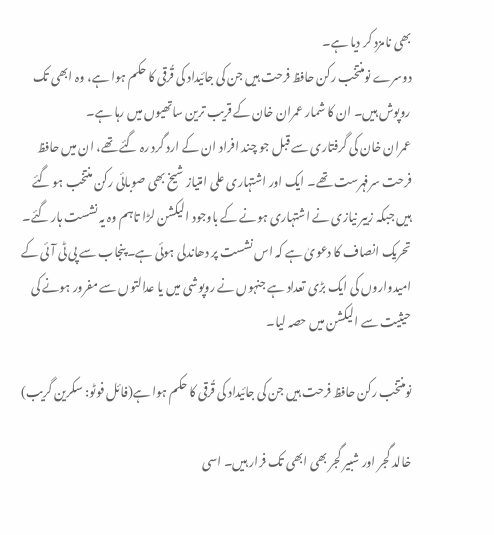بھی نامزد کر دیا ہے۔
دوسرے نومنتخب رکن حافظ فرحت ہیں جن کی جائیداد کی قُرقی کا حکم ہوا ہے، وہ ابھی تک روپوش ہیں۔ ان کا شمار عمران خان کے قریب ترین ساتھیوں میں رہا ہے۔
عمران خان کی گرفتاری سے قبل جو چند افراد ان کے ارد گرد رہ گئے تھے، ان میں حافظ فرحت سرفہرست تھے۔ ایک اور اشتہاری علی امتیاز شیخ بھی صوبائی رکن منتخب ہو گئے ہیں جبکہ زبیر نیازی نے اشتہاری ہونے کے باوجود الیکشن لڑا تاہم وہ یہ نشست ہار گئے۔
تحریک انصاف کا دعویٰ ہے کہ اس نشست پر دھاندلی ہوئی ہے۔ پنجاب سے پی ٹی آئی کے امیدواروں کی ایک بڑی تعداد ہے جنہوں نے روپوشی میں یا عدالتوں سے مفرور ہونے کی حیثیت سے الیکشن میں حصہ لیا۔

نومنتخب رکن حافظ فرحت ہیں جن کی جائیداد کی قُرقی کا حکم ہوا ہے(فائل فوٹو: سکرین گریب)

خالد گجر اور شبیر گجر بھی ابھی تک فرار ہیں۔ اسی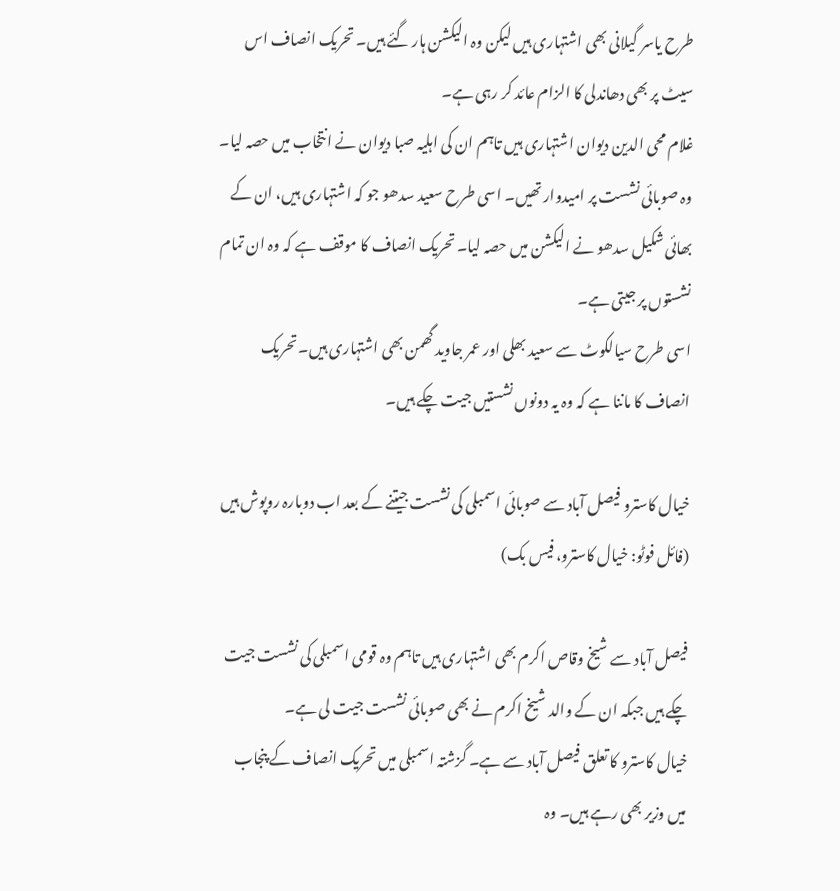طرح یاسر گیلانی بھی اشتہاری ہیں لیکن وہ الیکشن ہار گئے ہیں۔ تحریک انصاف اس سیٹ پر بھی دھاندلی کا الزام عائد کر رہی ہے۔
غلام محی الدین دیوان اشتہاری ہیں تاہم ان کی اہلیہ صبا دیوان نے انتخاب میں حصہ لیا۔ وہ صوبائی نشست پر امیدوار تھیں۔ اسی طرح سعید سدھو جو کہ اشتہاری ہیں، ان کے بھائی شکیل سدھو نے الیکشن میں حصہ لیا۔ تحریک انصاف کا موقف ہے کہ وہ ان تمام نشستوں پر جیتی ہے۔
اسی طرح سیالکوٹ سے سعید بھلی اور عمر جاوید گھمن بھی اشتہاری ہیں۔ تحریک انصاف کا ماننا ہے کہ وہ یہ دونوں نشستیں جیت چکے ہیں۔

خیال کاسترو فیصل آباد سے صوبائی اسمبلی کی نشست جیتنے کے بعد اب دوبارہ روپوش ہیں (فائل فوٹو: خیال کاسترو، فیس بک)

فیصل آباد سے شیخ وقاص اکرم بھی اشتہاری ہیں تاہم وہ قومی اسمبلی کی نشست جیت چکے ہیں جبکہ ان کے والد شیخ اکرم نے بھی صوبائی نشست جیت لی ہے۔
خیال کاسترو کا تعلق فیصل آباد سے ہے۔ گزشتہ اسمبلی میں تحریک انصاف کے پنجاب میں وزیر بھی رہے ہیں۔ وہ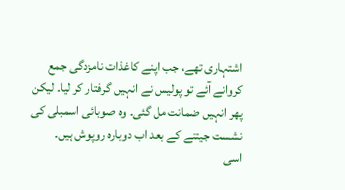اشتہاری تھے، جب اپنے کاغذات نامزدگی جمع کروانے آئے تو پولیس نے انہیں گرفتار کر لیا۔ لیکن پھر انہیں ضمانت مل گئی۔ وہ صوبائی اسمبلی کی نشست جیتنے کے بعد اب دوبارہ روپوش ہیں۔
اسی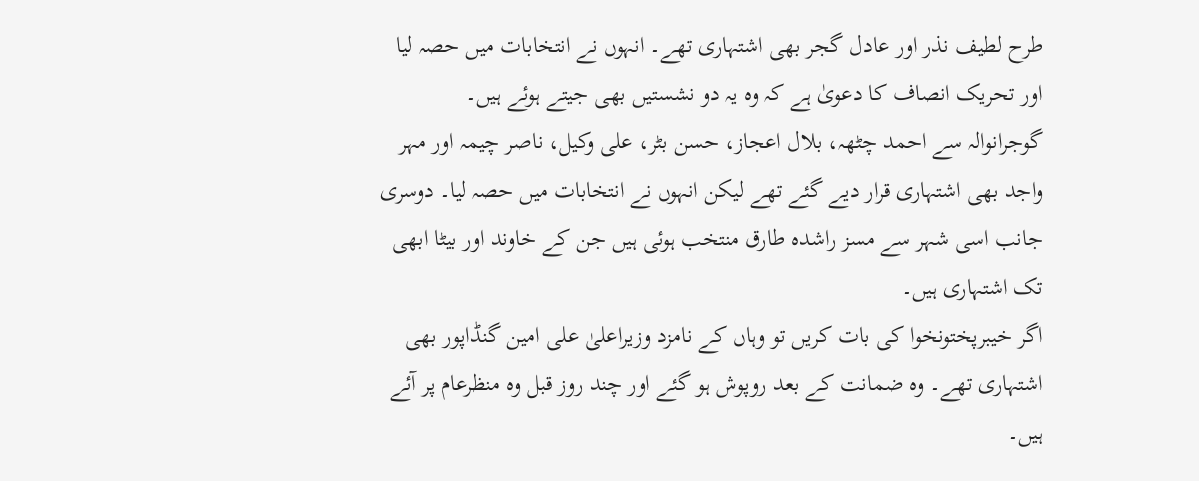طرح لطیف نذر اور عادل گجر بھی اشتہاری تھے۔ انہوں نے انتخابات میں حصہ لیا اور تحریک انصاف کا دعویٰ ہے کہ وہ یہ دو نشستیں بھی جیتے ہوئے ہیں۔
گوجرانوالہ سے احمد چٹھہ، بلال اعجاز، حسن بٹر، علی وکیل، ناصر چیمہ اور مہر واجد بھی اشتہاری قرار دیے گئے تھے لیکن انہوں نے انتخابات میں حصہ لیا۔ دوسری جانب اسی شہر سے مسز راشدہ طارق منتخب ہوئی ہیں جن کے خاوند اور بیٹا ابھی تک اشتہاری ہیں۔
اگر خیبرپختونخوا کی بات کریں تو وہاں کے نامزد وزیراعلیٰ علی امین گنڈاپور بھی اشتہاری تھے۔ وہ ضمانت کے بعد روپوش ہو گئے اور چند روز قبل وہ منظرعام پر آئے ہیں۔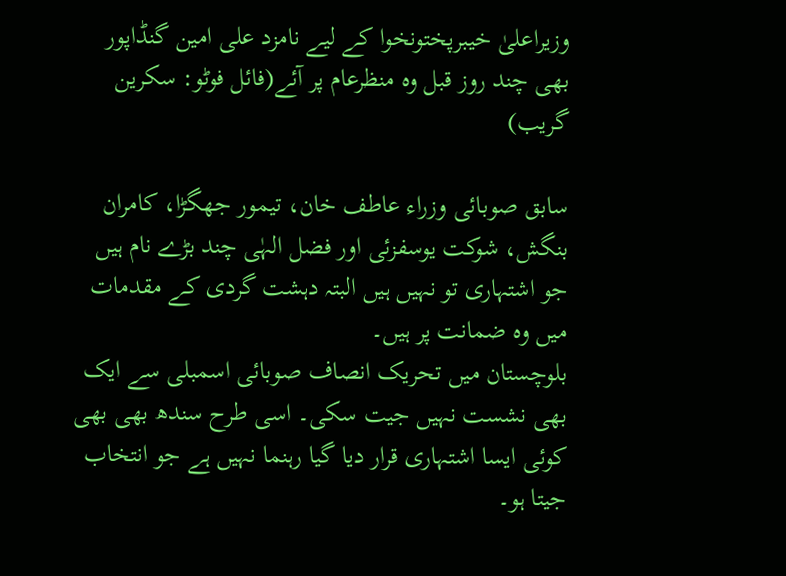وزیراعلیٰ خیبرپختونخوا کے لیے نامزد علی امین گنڈاپور بھی چند روز قبل وہ منظرعام پر آئے(فائل فوٹو: سکرین گریب)

سابق صوبائی وزراء عاطف خان، تیمور جھگڑا، کامران بنگش، شوکت یوسفزئی اور فضل الہٰی چند بڑے نام ہیں جو اشتہاری تو نہیں ہیں البتہ دہشت گردی کے مقدمات میں وہ ضمانت پر ہیں۔
بلوچستان میں تحریک انصاف صوبائی اسمبلی سے ایک بھی نشست نہیں جیت سکی۔ اسی طرح سندھ بھی بھی کوئی ایسا اشتہاری قرار دیا گیا رہنما نہیں ہے جو انتخاب جیتا ہو۔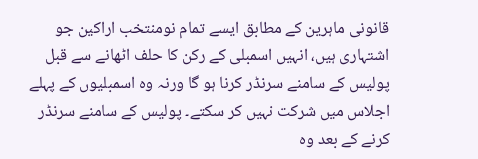قانونی ماہرین کے مطابق ایسے تمام نومنتخب اراکین جو اشتہاری ہیں، انہیں اسمبلی کے رکن کا حلف اٹھانے سے قبل پولیس کے سامنے سرنڈر کرنا ہو گا ورنہ وہ اسمبلیوں کے پہلے اجلاس میں شرکت نہیں کر سکتے۔ پولیس کے سامنے سرنڈر کرنے کے بعد وہ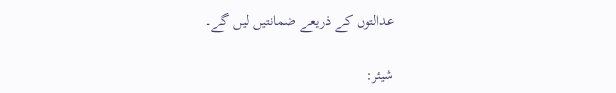عدالتوں کے ذریعے ضمانتیں لیں گے۔

شیئر: